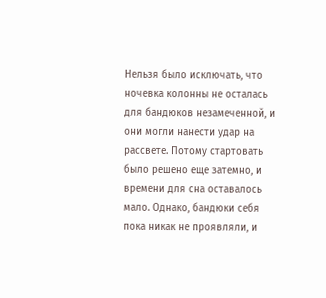Нельзя было исключать, что ночевка колонны не осталась для бандюков незамеченной, и они могли нанести удар на рассвете. Потому стартовать было решено еще затемно, и времени для сна оставалось мало. Однако, бандюки себя пока никак не проявляли, и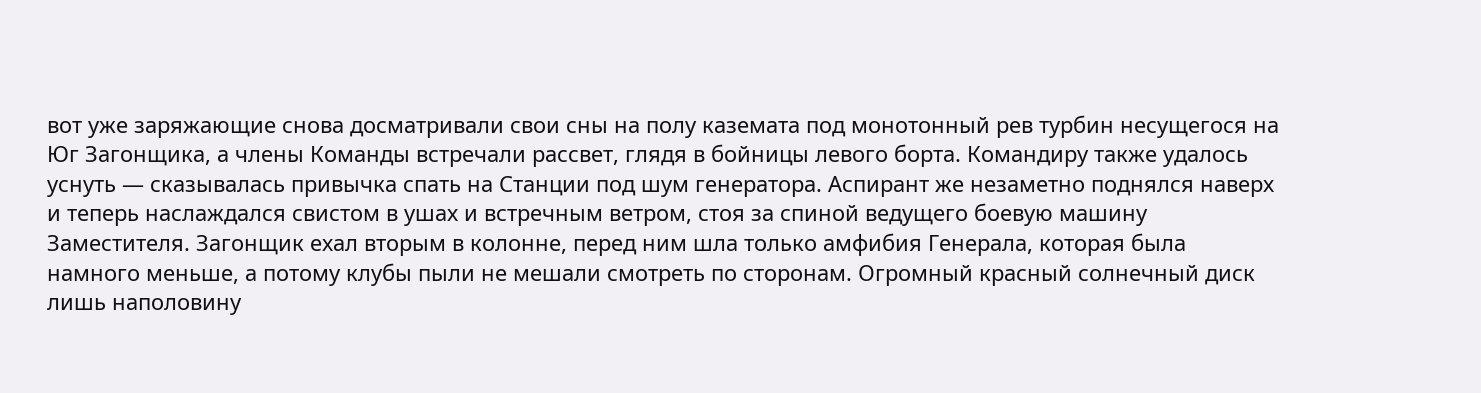вот уже заряжающие снова досматривали свои сны на полу каземата под монотонный рев турбин несущегося на Юг Загонщика, а члены Команды встречали рассвет, глядя в бойницы левого борта. Командиру также удалось уснуть — сказывалась привычка спать на Станции под шум генератора. Аспирант же незаметно поднялся наверх и теперь наслаждался свистом в ушах и встречным ветром, стоя за спиной ведущего боевую машину Заместителя. Загонщик ехал вторым в колонне, перед ним шла только амфибия Генерала, которая была намного меньше, а потому клубы пыли не мешали смотреть по сторонам. Огромный красный солнечный диск лишь наполовину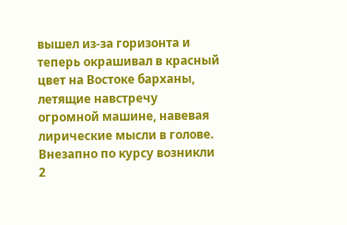вышел из-за горизонта и теперь окрашивал в красный цвет на Востоке барханы, летящие навстречу огромной машине, навевая лирические мысли в голове.
Внезапно по курсу возникли 2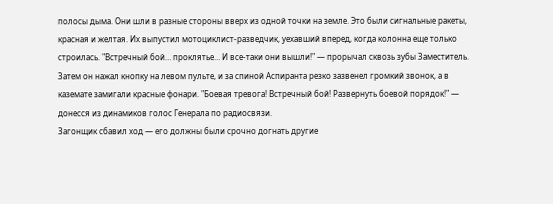полосы дыма. Они шли в разные стороны вверх из одной точки на земле. Это были сигнальные ракеты, красная и желтая. Их выпустил мотоциклист-разведчик, уехавший вперед, когда колонна еще только строилась. "Встречный бой… проклятье… И все-таки они вышли!" — прорычал сквозь зубы Заместитель. Затем он нажал кнопку на левом пульте, и за спиной Аспиранта резко зазвенел громкий звонок, а в каземате замигали красные фонари. "Боевая тревога! Встречный бой! Развернуть боевой порядок!" — донесся из динамиков голос Генерала по радиосвязи.
Загонщик сбавил ход — его должны были срочно догнать другие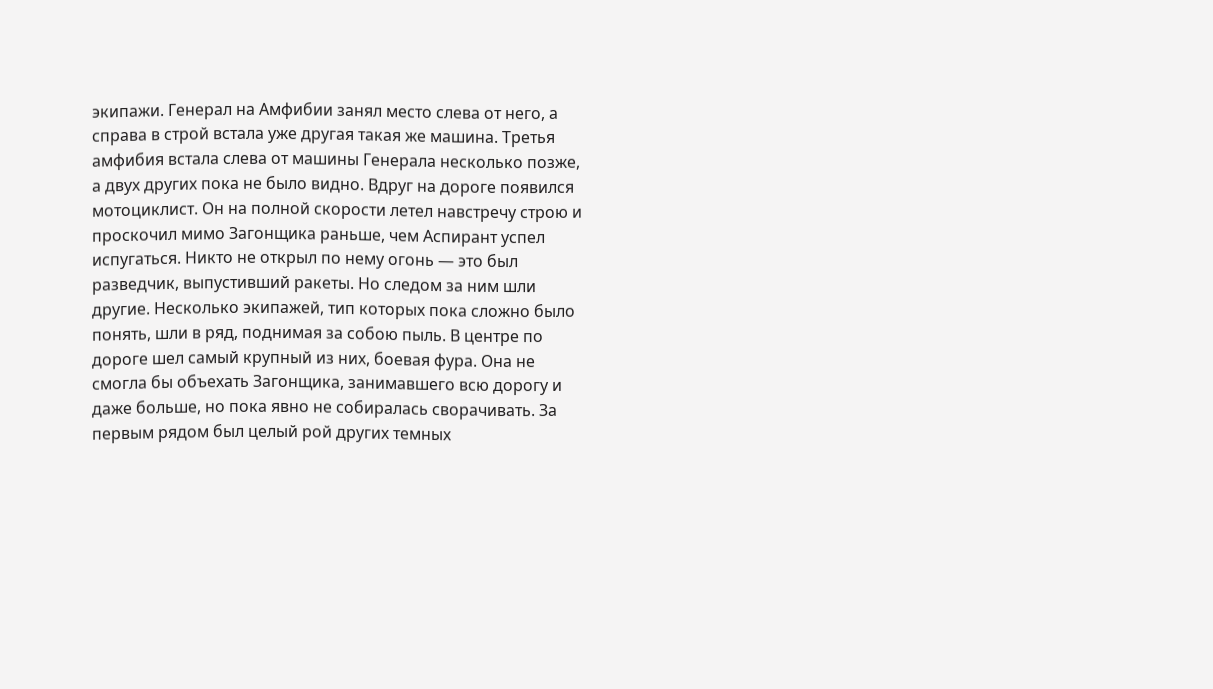экипажи. Генерал на Амфибии занял место слева от него, а справа в строй встала уже другая такая же машина. Третья амфибия встала слева от машины Генерала несколько позже, а двух других пока не было видно. Вдруг на дороге появился мотоциклист. Он на полной скорости летел навстречу строю и проскочил мимо Загонщика раньше, чем Аспирант успел испугаться. Никто не открыл по нему огонь — это был разведчик, выпустивший ракеты. Но следом за ним шли другие. Несколько экипажей, тип которых пока сложно было понять, шли в ряд, поднимая за собою пыль. В центре по дороге шел самый крупный из них, боевая фура. Она не смогла бы объехать Загонщика, занимавшего всю дорогу и даже больше, но пока явно не собиралась сворачивать. За первым рядом был целый рой других темных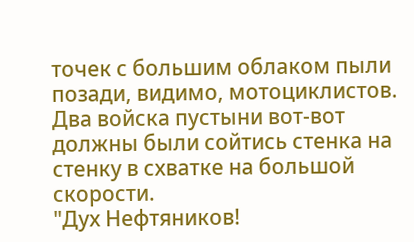точек с большим облаком пыли позади, видимо, мотоциклистов. Два войска пустыни вот-вот должны были сойтись стенка на стенку в схватке на большой скорости.
"Дух Нефтяников!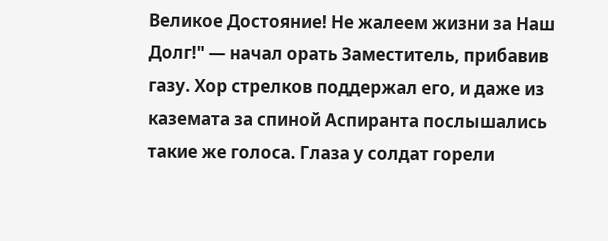Великое Достояние! Не жалеем жизни за Наш Долг!" — начал орать Заместитель, прибавив газу. Хор стрелков поддержал его, и даже из каземата за спиной Аспиранта послышались такие же голоса. Глаза у солдат горели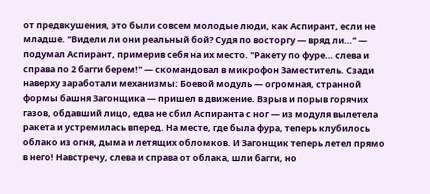от предвкушения, это были совсем молодые люди, как Аспирант, если не младше. "Видели ли они реальный бой? Судя по восторгу — вряд ли…" — подумал Аспирант, примерив себя на их место. "Ракету по фуре… слева и справа по 2 багги берем!" — скомандовал в микрофон Заместитель. Сзади наверху заработали механизмы: Боевой модуль — огромная, странной формы башня Загонщика — пришел в движение. Взрыв и порыв горячих газов, обдавший лицо, едва не сбил Аспиранта с ног — из модуля вылетела ракета и устремилась вперед. На месте, где была фура, теперь клубилось облако из огня, дыма и летящих обломков. И Загонщик теперь летел прямо в него! Навстречу, слева и справа от облака, шли багги, но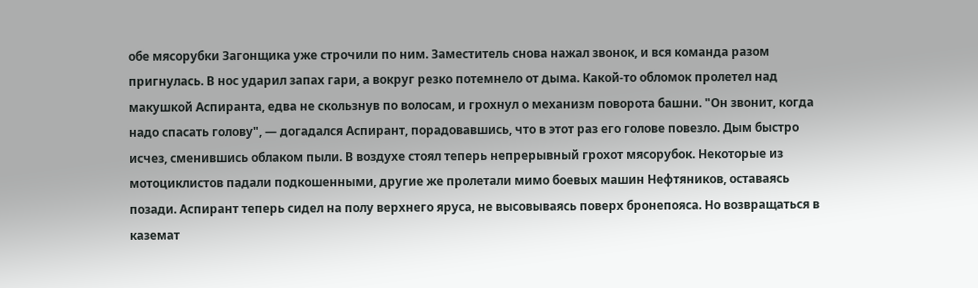обе мясорубки Загонщика уже строчили по ним. Заместитель снова нажал звонок, и вся команда разом пригнулась. В нос ударил запах гари, а вокруг резко потемнело от дыма. Какой-то обломок пролетел над макушкой Аспиранта, едва не скользнув по волосам, и грохнул о механизм поворота башни. "Он звонит, когда надо спасать голову", — догадался Аспирант, порадовавшись, что в этот раз его голове повезло. Дым быстро исчез, сменившись облаком пыли. В воздухе стоял теперь непрерывный грохот мясорубок. Некоторые из мотоциклистов падали подкошенными, другие же пролетали мимо боевых машин Нефтяников, оставаясь позади. Аспирант теперь сидел на полу верхнего яруса, не высовываясь поверх бронепояса. Но возвращаться в каземат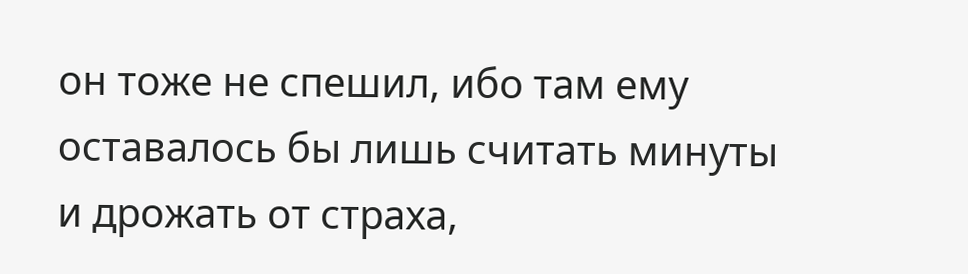он тоже не спешил, ибо там ему оставалось бы лишь считать минуты и дрожать от страха,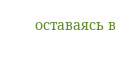оставаясь в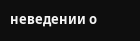неведении о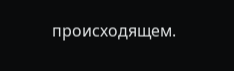происходящем.